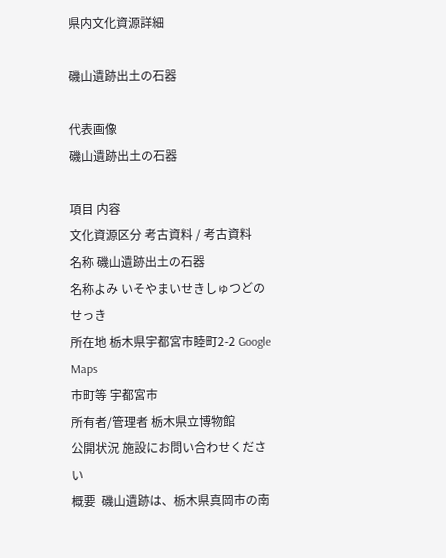県内文化資源詳細

磯山遺跡出土の石器

代表画像
磯山遺跡出土の石器

項目 内容
文化資源区分 考古資料 / 考古資料
名称 磯山遺跡出土の石器
名称よみ いそやまいせきしゅつどのせっき
所在地 栃木県宇都宮市睦町2-2 Google Maps
市町等 宇都宮市
所有者/管理者 栃木県立博物館
公開状況 施設にお問い合わせください
概要  磯山遺跡は、栃木県真岡市の南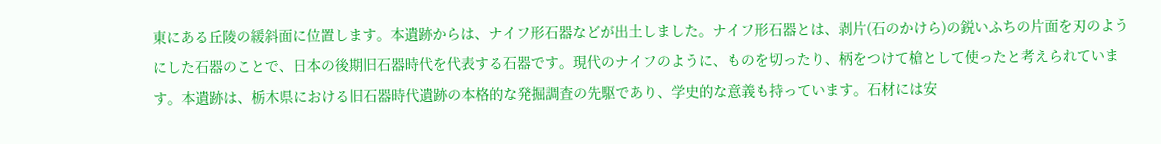東にある丘陵の緩斜面に位置します。本遺跡からは、ナイフ形石器などが出土しました。ナイフ形石器とは、剥片(石のかけら)の鋭いふちの片面を刃のようにした石器のことで、日本の後期旧石器時代を代表する石器です。現代のナイフのように、ものを切ったり、柄をつけて槍として使ったと考えられています。本遺跡は、栃木県における旧石器時代遺跡の本格的な発掘調査の先駆であり、学史的な意義も持っています。石材には安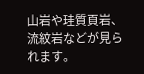山岩や珪質頁岩、流紋岩などが見られます。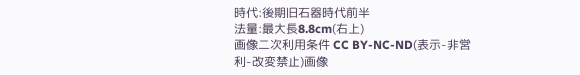時代:後期旧石器時代前半
法量:最大長8.8cm(右上)
画像二次利用条件 CC BY-NC-ND(表示-非営利-改変禁止)画像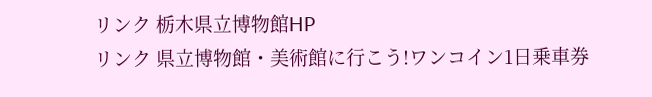リンク 栃木県立博物館HP
リンク 県立博物館・美術館に行こう!ワンコイン1日乗車券